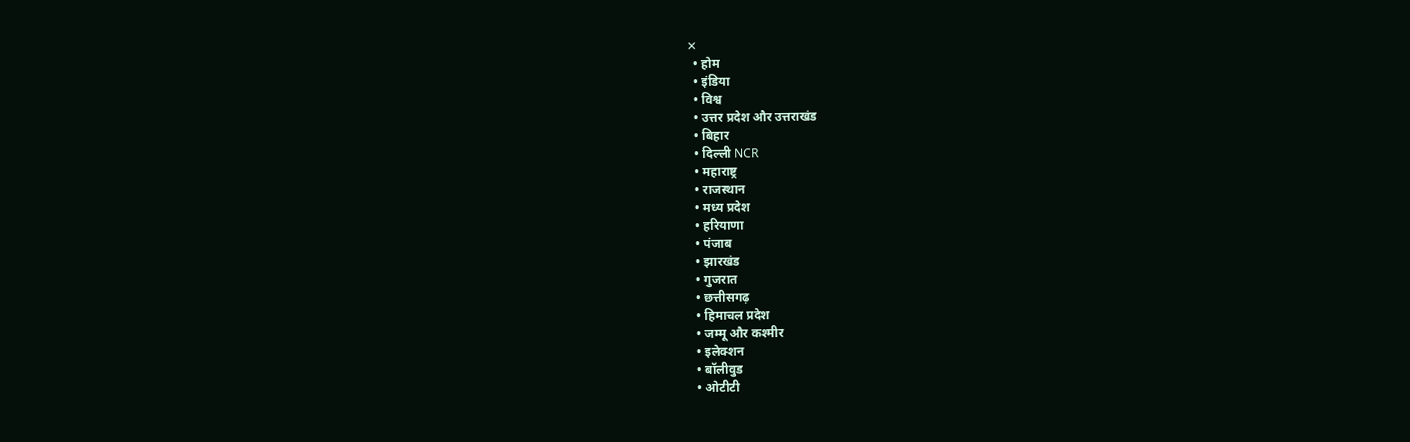✕
  • होम
  • इंडिया
  • विश्व
  • उत्तर प्रदेश और उत्तराखंड
  • बिहार
  • दिल्ली NCR
  • महाराष्ट्र
  • राजस्थान
  • मध्य प्रदेश
  • हरियाणा
  • पंजाब
  • झारखंड
  • गुजरात
  • छत्तीसगढ़
  • हिमाचल प्रदेश
  • जम्मू और कश्मीर
  • इलेक्शन
  • बॉलीवुड
  • ओटीटी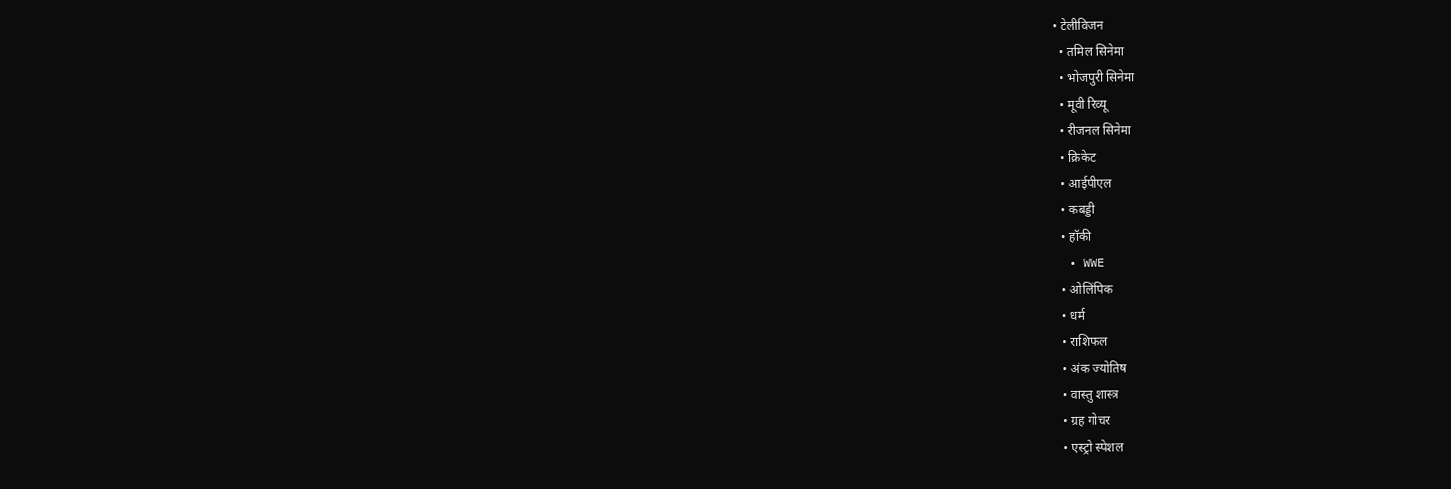• टेलीविजन
  • तमिल सिनेमा
  • भोजपुरी सिनेमा
  • मूवी रिव्यू
  • रीजनल सिनेमा
  • क्रिकेट
  • आईपीएल
  • कबड्डी
  • हॉकी
  • WWE
  • ओलिंपिक
  • धर्म
  • राशिफल
  • अंक ज्योतिष
  • वास्तु शास्त्र
  • ग्रह गोचर
  • एस्ट्रो स्पेशल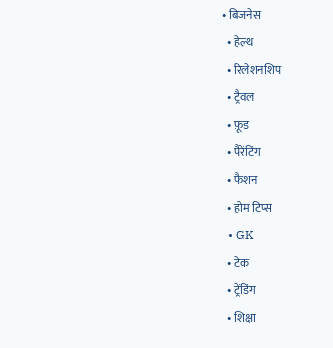• बिजनेस
  • हेल्थ
  • रिलेशनशिप
  • ट्रैवल
  • फ़ूड
  • पैरेंटिंग
  • फैशन
  • होम टिप्स
  • GK
  • टेक
  • ट्रेंडिंग
  • शिक्षा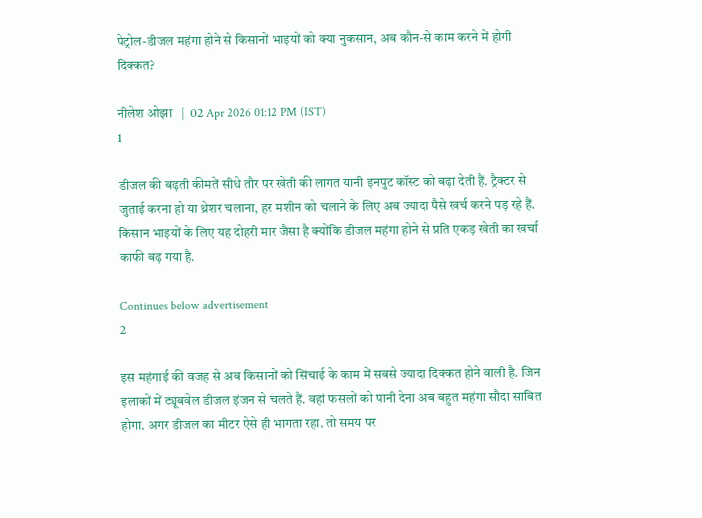पेट्रोल-डीजल महंगा होने से किसानों भाइयों को क्या नुकसान, अब कौन-से काम करने में होगी दिक्कत?

नीलेश ओझा   |  02 Apr 2026 01:12 PM (IST)
1

डीजल की बढ़ती कीमतें सीधे तौर पर खेती की लागत यानी इनपुट कॉस्ट को बढ़ा देती हैं. ट्रैक्टर से जुताई करना हो या थ्रेशर चलाना, हर मशीन को चलाने के लिए अब ज्यादा पैसे खर्च करने पड़ रहे हैं. किसान भाइयों के लिए यह दोहरी मार जैसा है क्योंकि डीजल महंगा होने से प्रति एकड़ खेती का खर्चा काफी बढ़ गया है.

Continues below advertisement
2

इस महंगाई की वजह से अब किसानों को सिंचाई के काम में सबसे ज्यादा दिक्कत होने वाली है. जिन इलाकों में ट्यूबवेल डीजल इंजन से चलते हैं. वहां फसलों को पानी देना अब बहुत महंगा सौदा साबित होगा. अगर डीजल का मीटर ऐसे ही भागता रहा. तो समय पर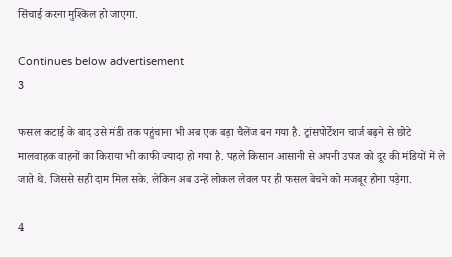सिंचाई करना मुश्किल हो जाएगा.

Continues below advertisement
3

फसल कटाई के बाद उसे मंडी तक पहुंचाना भी अब एक बड़ा चैलेंज बन गया है. ट्रांसपोर्टेशन चार्ज बढ़ने से छोटे मालवाहक वाहनों का किराया भी काफी ज्यादा हो गया है. पहले किसान आसानी से अपनी उपज को दूर की मंडियों में ले जाते थे. जिससे सही दाम मिल सके. लेकिन अब उन्हें लोकल लेवल पर ही फसल बेचने को मजबूर होना पड़ेगा.

4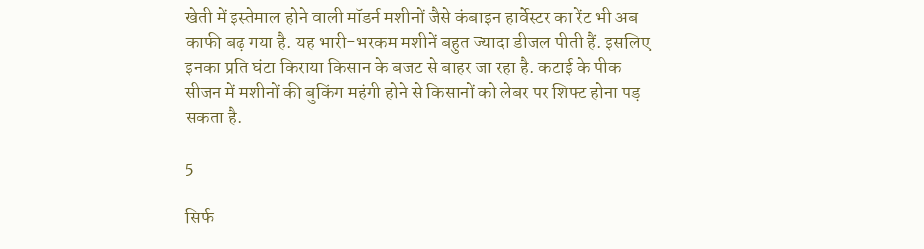खेती में इस्तेमाल होने वाली मॉडर्न मशीनों जैसे कंबाइन हार्वेस्टर का रेंट भी अब काफी बढ़ गया है. यह भारी-भरकम मशीनें बहुत ज्यादा डीजल पीती हैं. इसलिए इनका प्रति घंटा किराया किसान के बजट से बाहर जा रहा है. कटाई के पीक सीजन में मशीनों की बुकिंग महंगी होने से किसानों को लेबर पर शिफ्ट होना पड़ सकता है.

5

सिर्फ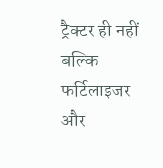ट्रैक्टर ही नहीं बल्कि फर्टिलाइजर और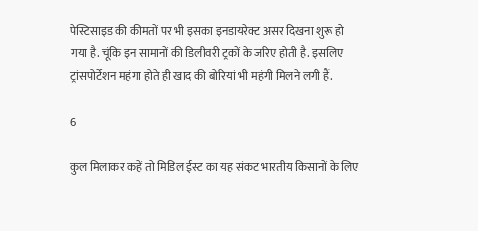पेस्टिसाइड की कीमतों पर भी इसका इनडायरेक्ट असर दिखना शुरू हो गया है. चूंकि इन सामानों की डिलीवरी ट्रकों के जरिए होती है. इसलिए ट्रांसपोर्टेशन महंगा होते ही खाद की बोरियां भी महंगी मिलने लगी हैं.

6

कुल मिलाकर कहें तो मिडिल ईस्ट का यह संकट भारतीय किसानों के लिए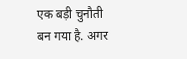एक बड़ी चुनौती बन गया है. अगर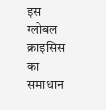इस ग्लोबल क्राइसिस का समाधान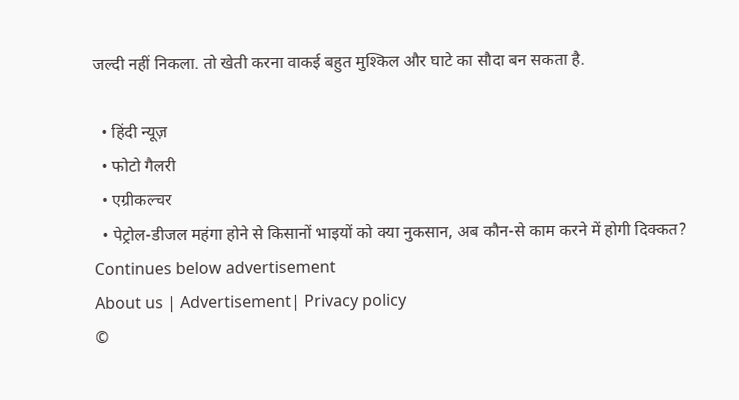जल्दी नहीं निकला. तो खेती करना वाकई बहुत मुश्किल और घाटे का सौदा बन सकता है.

  • हिंदी न्यूज़
  • फोटो गैलरी
  • एग्रीकल्चर
  • पेट्रोल-डीजल महंगा होने से किसानों भाइयों को क्या नुकसान, अब कौन-से काम करने में होगी दिक्कत?
Continues below advertisement
About us | Advertisement| Privacy policy
©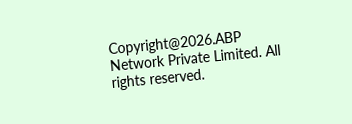Copyright@2026.ABP Network Private Limited. All rights reserved.